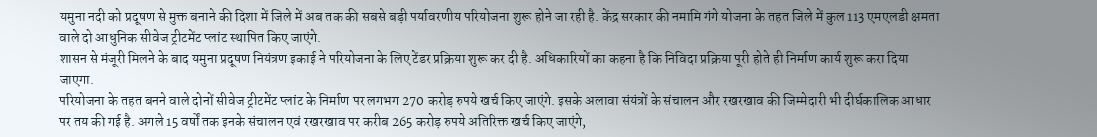यमुना नदी को प्रदूषण से मुक्त बनाने की दिशा में जिले में अब तक की सबसे बड़ी पर्यावरणीय परियोजना शुरू होने जा रही है. केंद्र सरकार की नमामि गंगे योजना के तहत जिले में कुल 113 एमएलडी क्षमता वाले दो आधुनिक सीवेज ट्रीटमेंट प्लांट स्थापित किए जाएंगे.
शासन से मंजूरी मिलने के बाद यमुना प्रदूषण नियंत्रण इकाई ने परियोजना के लिए टेंडर प्रक्रिया शुरू कर दी है. अधिकारियों का कहना है कि निविदा प्रक्रिया पूरी होते ही निर्माण कार्य शुरू करा दिया जाएगा.
परियोजना के तहत बनने वाले दोनों सीवेज ट्रीटमेंट प्लांट के निर्माण पर लगभग 270 करोड़ रुपये खर्च किए जाएंगे. इसके अलावा संयंत्रों के संचालन और रखरखाव की जिम्मेदारी भी दीर्घकालिक आधार पर तय की गई है. अगले 15 वर्षों तक इनके संचालन एवं रखरखाव पर करीब 265 करोड़ रुपये अतिरिक्त खर्च किए जाएंगे,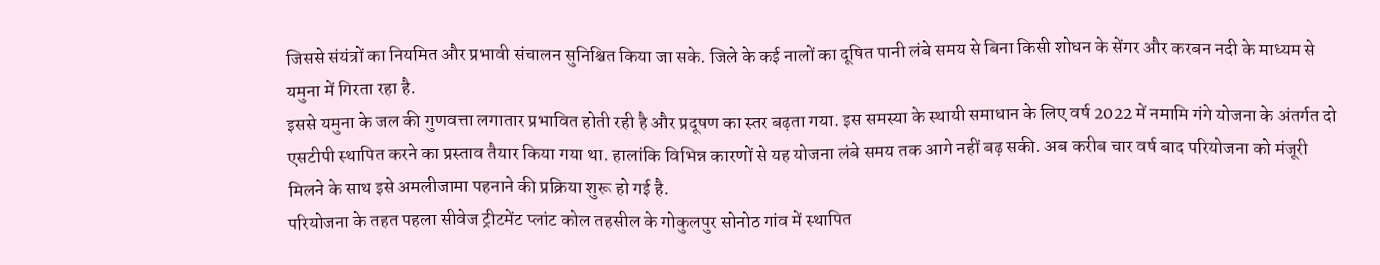जिससे संयंत्रों का नियमित और प्रभावी संचालन सुनिश्चित किया जा सके. जिले के कई नालों का दूषित पानी लंबे समय से बिना किसी शोधन के सेंगर और करबन नदी के माध्यम से यमुना में गिरता रहा है.
इससे यमुना के जल की गुणवत्ता लगातार प्रभावित होती रही है और प्रदूषण का स्तर बढ़ता गया. इस समस्या के स्थायी समाधान के लिए वर्ष 2022 में नमामि गंगे योजना के अंतर्गत दो एसटीपी स्थापित करने का प्रस्ताव तैयार किया गया था. हालांकि विभिन्न कारणों से यह योजना लंबे समय तक आगे नहीं बढ़ सकी. अब करीब चार वर्ष बाद परियोजना को मंजूरी मिलने के साथ इसे अमलीजामा पहनाने की प्रक्रिया शुरू हो गई है.
परियोजना के तहत पहला सीवेज ट्रीटमेंट प्लांट कोल तहसील के गोकुलपुर सोनोठ गांव में स्थापित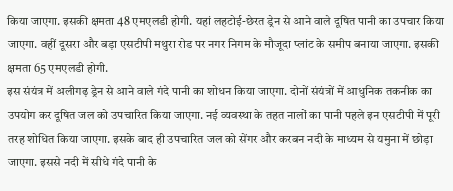किया जाएगा. इसकी क्षमता 48 एमएलडी होगी. यहां लहटोई-छेरत ड्रेन से आने वाले दूषित पानी का उपचार किया जाएगा. वहीं दूसरा और बड़ा एसटीपी मथुरा रोड पर नगर निगम के मौजूदा प्लांट के समीप बनाया जाएगा. इसकी क्षमता 65 एमएलडी होगी.
इस संयंत्र में अलीगढ़ ड्रेन से आने वाले गंदे पानी का शोधन किया जाएगा. दोनों संयंत्रों में आधुनिक तकनीक का उपयोग कर दूषित जल को उपचारित किया जाएगा. नई व्यवस्था के तहत नालों का पानी पहले इन एसटीपी में पूरी तरह शोधित किया जाएगा. इसके बाद ही उपचारित जल को सेंगर और करबन नदी के माध्यम से यमुना में छोड़ा जाएगा. इससे नदी में सीधे गंदे पानी के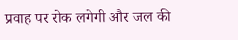प्रवाह पर रोक लगेगी और जल की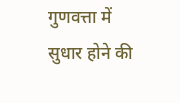गुणवत्ता में सुधार होने की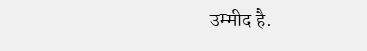उम्मीद है.